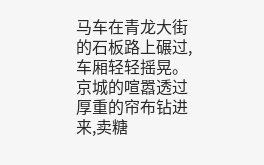马车在青龙大街的石板路上碾过,车厢轻轻摇晃。
京城的喧嚣透过厚重的帘布钻进来,卖糖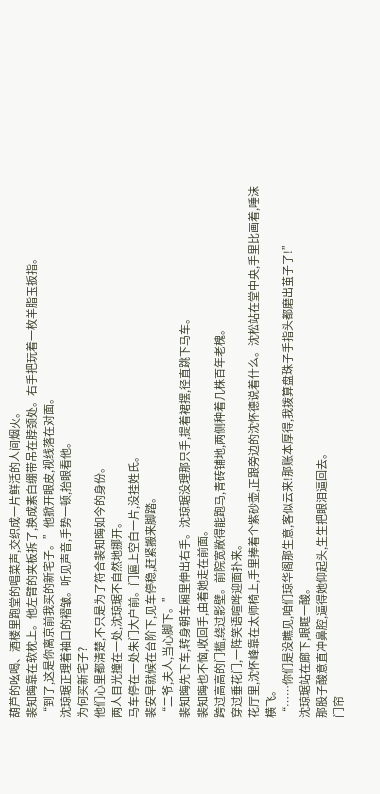葫芦的吆喝、酒楼里跑堂的唱菜声,交织成一片鲜活的人间烟火。
裴知晦靠在软枕上。他左臂的夹板拆了,换成素白绷带吊在脖颈处。右手把玩着一枚羊脂玉扳指。
“到了,这是你离京前我买的新宅子。”他掀开眼皮,视线落在对面。
沈琼琚正理着袖口的褶皱。听见声音,手势一顿,抬眼看他。
为何买新宅子?
他们心里都清楚,不只是为了符合裴知晦如今的身份。
两人目光撞在一处,沈琼琚不自然地挪开。
马车停在一处朱门大户前。门匾上空白一片,没挂姓氏。
裴安早就候在台阶下,见车停稳,赶紧搬来脚踏。
“二爷,夫人,当心脚下。”
裴知晦先下车,转身朝车厢里伸出右手。沈琼琚没理那只手,提着裙摆,径直跳下马车。
裴知晦也不恼,收回手,由着她走在前面。
跨过高高的门槛,绕过影壁。前院宽敞得能跑马,青砖铺地,两侧种着几株百年老槐。
穿过垂花门,一阵笑语喧哗迎面扑来。
花厅里,沈怀峰靠在太师椅上,手里捧着个紫砂壶,正跟旁边的沈怀德说着什么。沈松站在堂中央,手里比画着,唾沫横飞。
“……你们是没瞧见,咱们琼华阁那生意,客似云来!那账本厚得,我拨算盘珠子手指头都磨出茧子了!”
沈琼琚站在廊下,眼眶一酸。
那股子酸意直冲鼻腔,逼得她仰起头,生生把眼泪逼回去。
门帘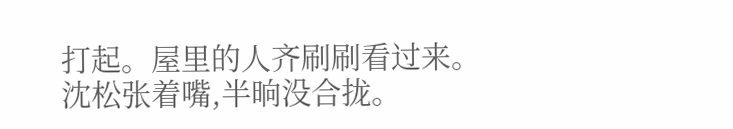打起。屋里的人齐刷刷看过来。
沈松张着嘴,半晌没合拢。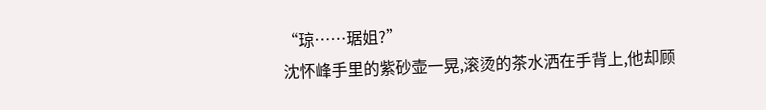“琼……琚姐?”
沈怀峰手里的紫砂壶一晃,滚烫的茶水洒在手背上,他却顾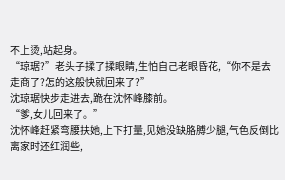不上烫,站起身。
“琼琚?”老头子揉了揉眼睛,生怕自己老眼昏花,“你不是去走商了?怎的这般快就回来了?”
沈琼琚快步走进去,跪在沈怀峰膝前。
“爹,女儿回来了。”
沈怀峰赶紧弯腰扶她,上下打量,见她没缺胳膊少腿,气色反倒比离家时还红润些,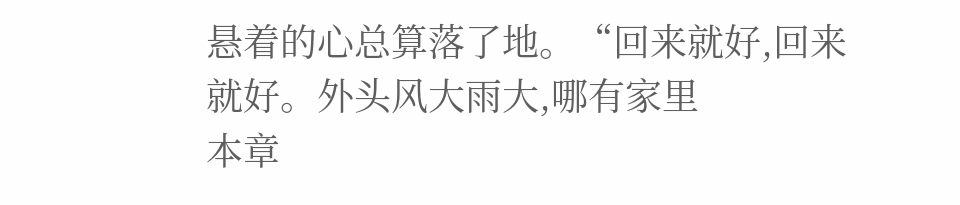悬着的心总算落了地。“回来就好,回来就好。外头风大雨大,哪有家里
本章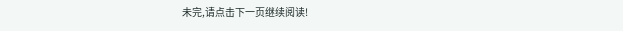未完,请点击下一页继续阅读!